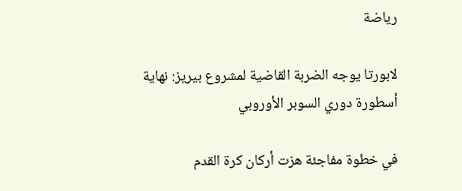رياضة

لابورتا يوجه الضربة القاضية لمشروع بيريز: نهاية أسطورة دوري السوبر الأوروبي

في خطوة مفاجئة هزت أركان كرة القدم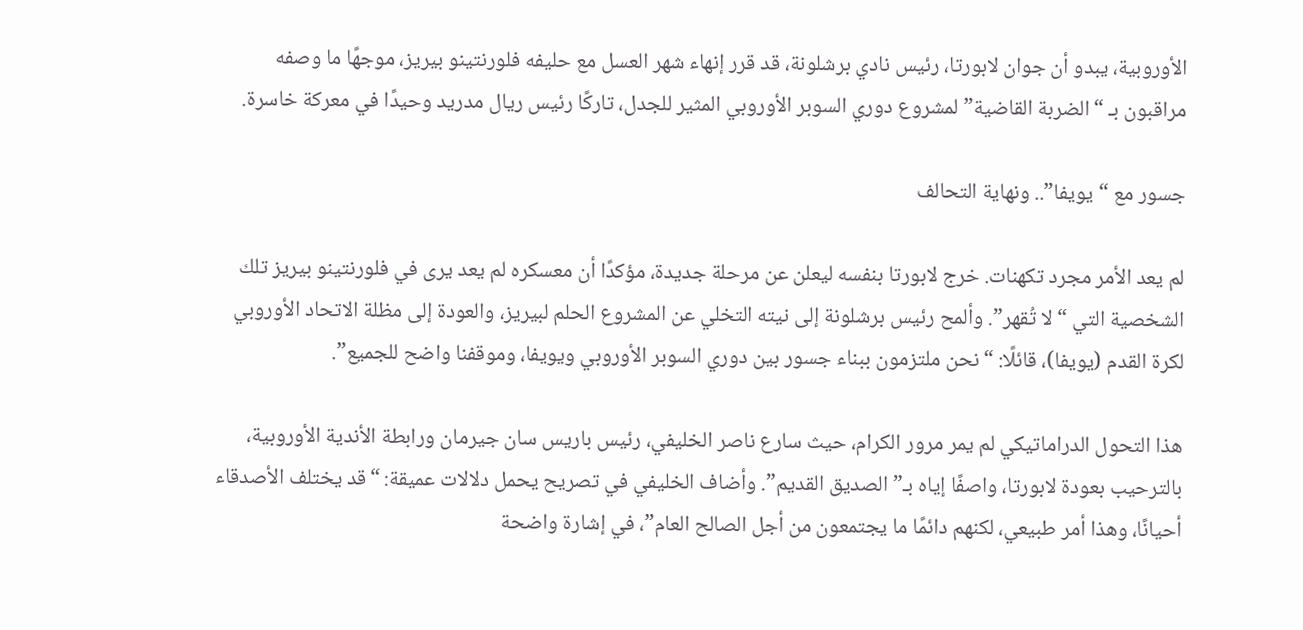الأوروبية، يبدو أن جوان لابورتا، رئيس نادي برشلونة، قد قرر إنهاء شهر العسل مع حليفه فلورنتينو بيريز، موجهًا ما وصفه مراقبون بـ “الضربة القاضية” لمشروع دوري السوبر الأوروبي المثير للجدل، تاركًا رئيس ريال مدريد وحيدًا في معركة خاسرة.

جسور مع “يويفا”.. ونهاية التحالف

لم يعد الأمر مجرد تكهنات. خرج لابورتا بنفسه ليعلن عن مرحلة جديدة، مؤكدًا أن معسكره لم يعد يرى في فلورنتينو بيريز تلك الشخصية التي “لا تُقهر”. وألمح رئيس برشلونة إلى نيته التخلي عن المشروع الحلم لبيريز، والعودة إلى مظلة الاتحاد الأوروبي لكرة القدم (يويفا)، قائلًا: “نحن ملتزمون ببناء جسور بين دوري السوبر الأوروبي ويويفا، وموقفنا واضح للجميع”.

هذا التحول الدراماتيكي لم يمر مرور الكرام، حيث سارع ناصر الخليفي، رئيس باريس سان جيرمان ورابطة الأندية الأوروبية، بالترحيب بعودة لابورتا، واصفًا إياه بـ”الصديق القديم”. وأضاف الخليفي في تصريح يحمل دلالات عميقة: “قد يختلف الأصدقاء أحيانًا، وهذا أمر طبيعي، لكنهم دائمًا ما يجتمعون من أجل الصالح العام”، في إشارة واضحة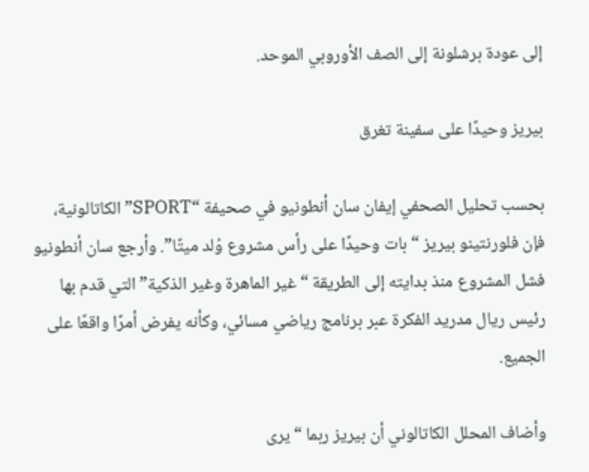إلى عودة برشلونة إلى الصف الأوروبي الموحد.

بيريز وحيدًا على سفينة تغرق

بحسب تحليل الصحفي إيفان سان أنطونيو في صحيفة “SPORT” الكاتالونية، فإن فلورنتينو بيريز “بات وحيدًا على رأس مشروع وُلد ميتًا”. وأرجع سان أنطونيو فشل المشروع منذ بدايته إلى الطريقة “غير الماهرة وغير الذكية” التي قدم بها رئيس ريال مدريد الفكرة عبر برنامج رياضي مسائي، وكأنه يفرض أمرًا واقعًا على الجميع.

وأضاف المحلل الكاتالوني أن بيريز ربما “يرى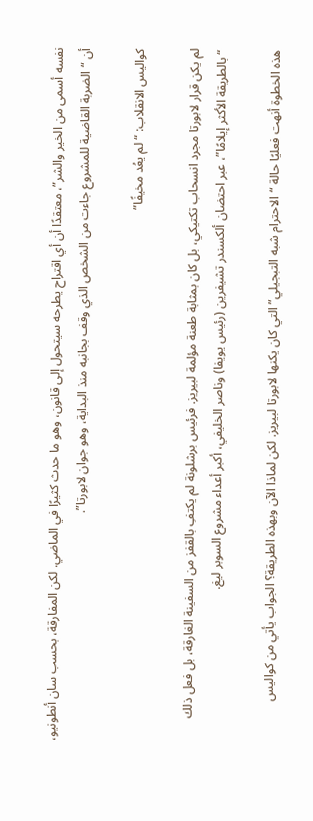نفسه أسمى من الخير والشر”، معتقدًا أن أي اقتراح يطرحه سيتحول إلى قانون، وهو ما حدث كثيرًا في الماضي. لكن المفارقة، بحسب سان أنطونيو، أن “الضربة القاضية للمشروع جاءت من الشخص الذي وقف بجانبه منذ البداية، وهو جوان لابورتا”.

كواليس الانقلاب: “لم يعُد مخيفًا”

لم يكن قرار لابورتا مجرد انسحاب تكتيكي، بل كان بمثابة طعنة مؤلمة لبيريز. فرئيس برشلونة لم يكتفِ بالقفز من السفينة الغارقة، بل فعل ذلك “بالطريقة الأكثر إيلامًا”، عبر احتضان ألكسندر تشيفرين (رئيس يويفا) وناصر الخليفي، أكبر أعداء مشروع السوبر ليغ.

هذه الخطوة أنهت فعليًا حالة “الاحترام شبه التبجيلي” التي كان يكنها لابورتا لبيريز. لكن لماذا الآن وبهذه الطريقة؟ الجواب يأتي من كواليس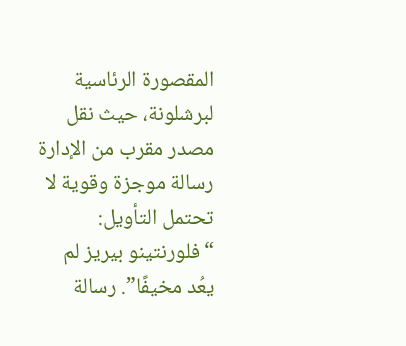المقصورة الرئاسية لبرشلونة، حيث نقل مصدر مقرب من الإدارة رسالة موجزة وقوية لا تحتمل التأويل: “فلورنتينو بيريز لم يعُد مخيفًا”. رسالة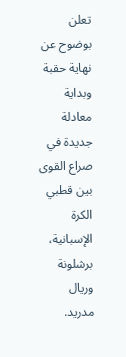تعلن بوضوح عن نهاية حقبة وبداية معادلة جديدة في صراع القوى بين قطبي الكرة الإسبانية، برشلونة وريال مدريد.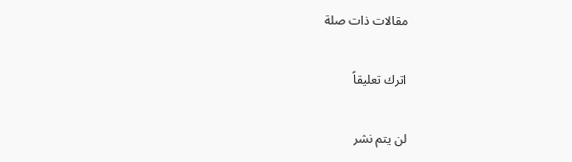مقالات ذات صلة

اترك تعليقاً

لن يتم نشر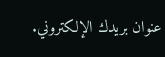عنوان بريدك الإلكتروني.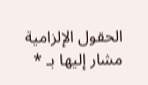الحقول الإلزامية مشار إليها بـ *